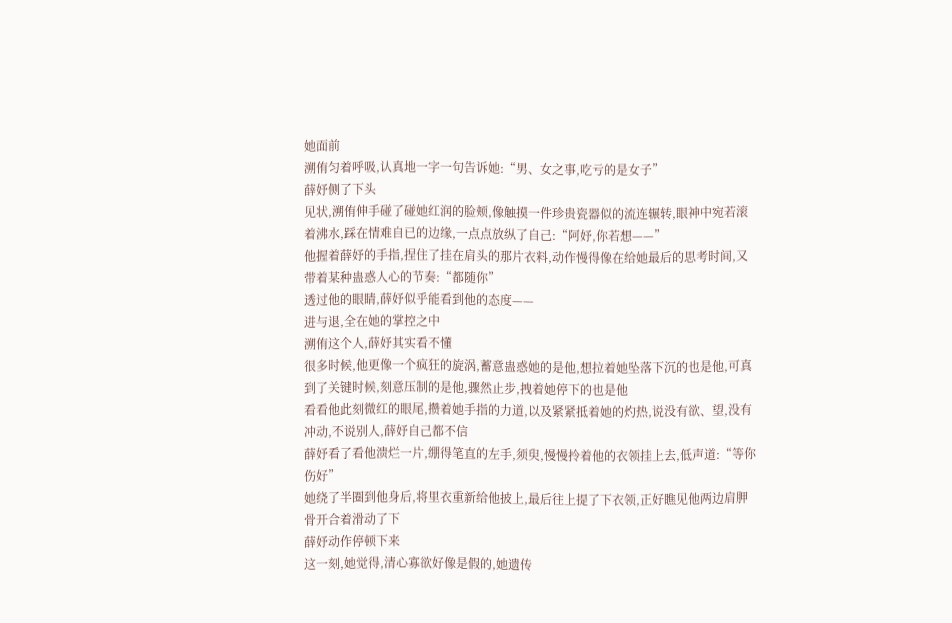她面前
溯侑匀着呼吸,认真地一字一句告诉她:“男、女之事,吃亏的是女子”
薛妤侧了下头
见状,溯侑伸手碰了碰她红润的脸颊,像触摸一件珍贵瓷器似的流连辗转,眼神中宛若滚着沸水,踩在情难自已的边缘,一点点放纵了自己:“阿妤,你若想——”
他握着薛妤的手指,捏住了挂在肩头的那片衣料,动作慢得像在给她最后的思考时间,又带着某种蛊惑人心的节奏:“都随你”
透过他的眼睛,薛妤似乎能看到他的态度——
进与退,全在她的掌控之中
溯侑这个人,薛妤其实看不懂
很多时候,他更像一个疯狂的旋涡,蓄意蛊惑她的是他,想拉着她坠落下沉的也是他,可真到了关键时候,刻意压制的是他,骤然止步,拽着她停下的也是他
看看他此刻微红的眼尾,攒着她手指的力道,以及紧紧抵着她的灼热,说没有欲、望,没有冲动,不说别人,薛妤自己都不信
薛妤看了看他溃烂一片,绷得笔直的左手,须臾,慢慢拎着他的衣领挂上去,低声道:“等你伤好”
她绕了半圈到他身后,将里衣重新给他披上,最后往上提了下衣领,正好瞧见他两边肩胛骨开合着滑动了下
薛妤动作停顿下来
这一刻,她觉得,清心寡欲好像是假的,她遗传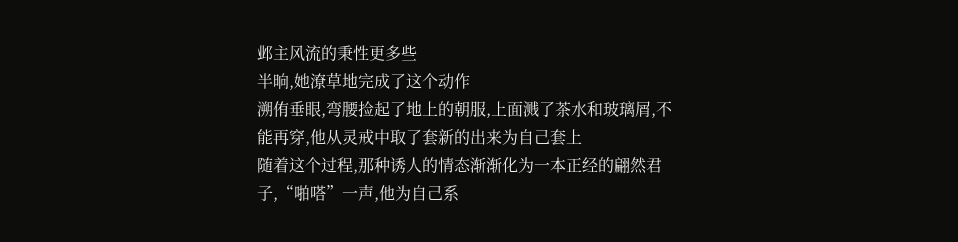邺主风流的秉性更多些
半晌,她潦草地完成了这个动作
溯侑垂眼,弯腰捡起了地上的朝服,上面溅了茶水和玻璃屑,不能再穿,他从灵戒中取了套新的出来为自己套上
随着这个过程,那种诱人的情态渐渐化为一本正经的翩然君子,“啪嗒”一声,他为自己系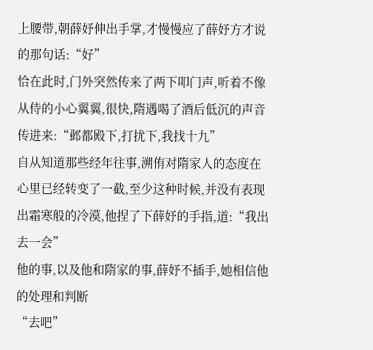上腰带,朝薛妤伸出手掌,才慢慢应了薛妤方才说的那句话:“好”
恰在此时,门外突然传来了两下叩门声,听着不像从侍的小心翼翼,很快,隋遇喝了酒后低沉的声音传进来:“邺都殿下,打扰下,我找十九”
自从知道那些经年往事,溯侑对隋家人的态度在心里已经转变了一截,至少这种时候,并没有表现出霜寒般的冷漠,他捏了下薛妤的手指,道:“我出去一会”
他的事,以及他和隋家的事,薛妤不插手,她相信他的处理和判断
“去吧”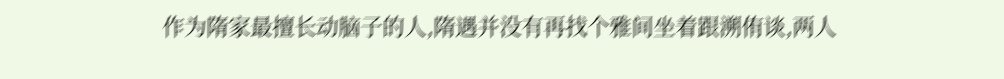作为隋家最擅长动脑子的人,隋遇并没有再找个雅间坐着跟溯侑谈,两人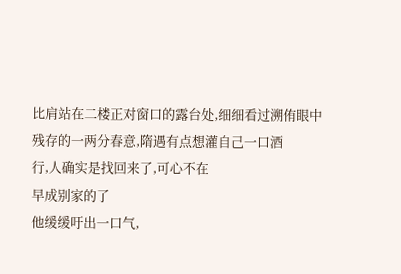比肩站在二楼正对窗口的露台处,细细看过溯侑眼中残存的一两分春意,隋遇有点想灌自己一口酒
行,人确实是找回来了,可心不在
早成别家的了
他缓缓吁出一口气,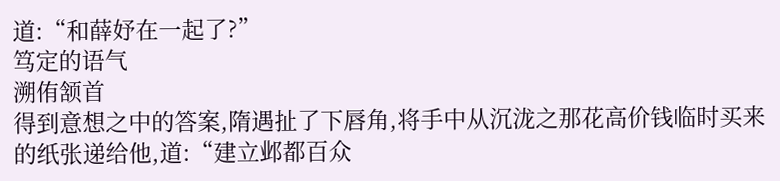道:“和薛妤在一起了?”
笃定的语气
溯侑颔首
得到意想之中的答案,隋遇扯了下唇角,将手中从沉泷之那花高价钱临时买来的纸张递给他,道:“建立邺都百众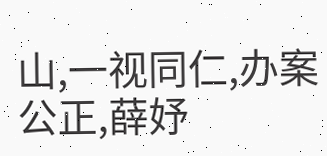山,一视同仁,办案公正,薛妤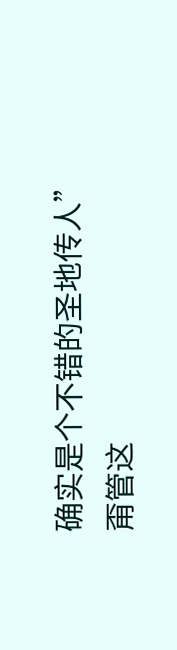确实是个不错的圣地传人”
甭管这